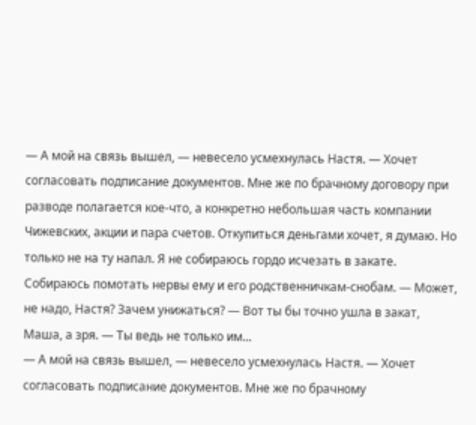— А мой на связь вышел, — невесело усмехнулась Настя. — Хочет согласовать подписание документов. Мне же по брачному договору при разводе полагается кое-что, а конкретно небольшая часть компании Чижевских, акции и пара счетов. Откупиться деньгами хочет, я думаю. Но только не на ту напал. Я не собираюсь гордо исчезать в закате. Собираюсь помотать нервы ему и его родственничкам-снобам. — Может, не надо, Настя? Зачем унижаться? — Вот ты бы точно ушла в закат, Маша, а зря. — Ты ведь не только им...
— А мой на связь вышел, — невесело усмехнулась Настя. — Хочет согласовать подписание документов. Мне же по брачному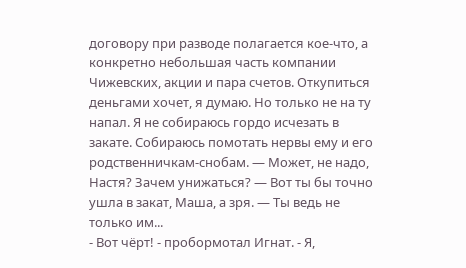договору при разводе полагается кое-что, а конкретно небольшая часть компании Чижевских, акции и пара счетов. Откупиться деньгами хочет, я думаю. Но только не на ту напал. Я не собираюсь гордо исчезать в закате. Собираюсь помотать нервы ему и его родственничкам-снобам. — Может, не надо, Настя? Зачем унижаться? — Вот ты бы точно ушла в закат, Маша, а зря. — Ты ведь не только им...
- Вот чёрт! - пробормотал Игнат. - Я,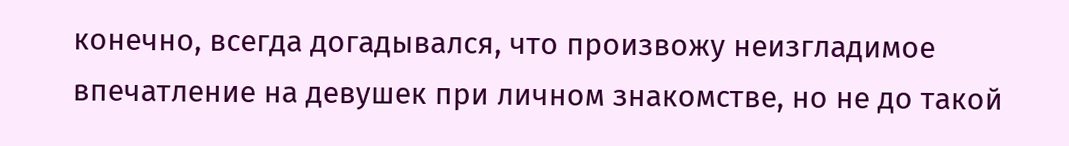конечно, всегда догадывался, что произвожу неизгладимое впечатление на девушек при личном знакомстве, но не до такой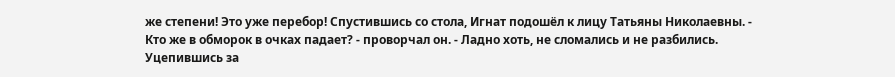же степени! Это уже перебор! Спустившись со стола, Игнат подошёл к лицу Татьяны Николаевны. - Кто же в обморок в очках падает? - проворчал он. - Ладно хоть, не сломались и не разбились. Уцепившись за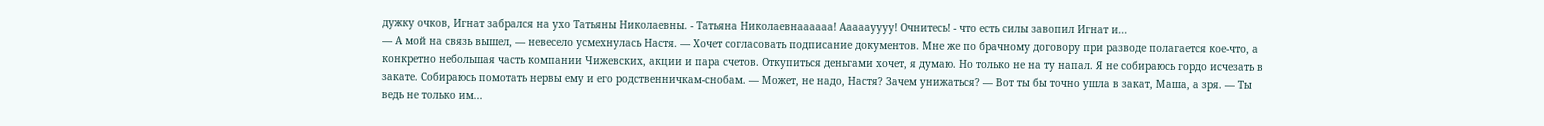дужку очков, Игнат забрался на ухо Татьяны Николаевны. - Татьяна Николаевнаааааа! Ааааауууу! Очнитесь! - что есть силы завопил Игнат и...
— А мой на связь вышел, — невесело усмехнулась Настя. — Хочет согласовать подписание документов. Мне же по брачному договору при разводе полагается кое-что, а конкретно небольшая часть компании Чижевских, акции и пара счетов. Откупиться деньгами хочет, я думаю. Но только не на ту напал. Я не собираюсь гордо исчезать в закате. Собираюсь помотать нервы ему и его родственничкам-снобам. — Может, не надо, Настя? Зачем унижаться? — Вот ты бы точно ушла в закат, Маша, а зря. — Ты ведь не только им...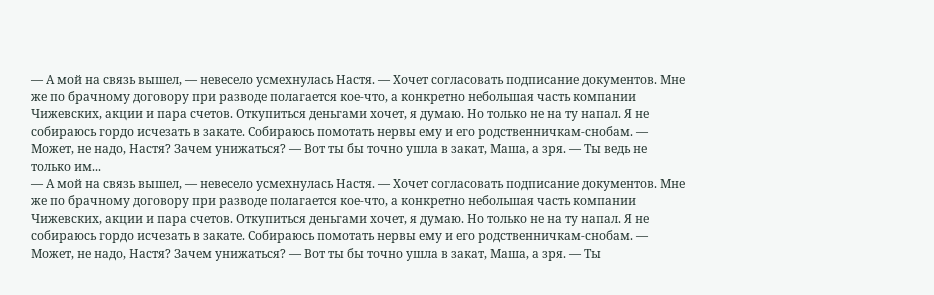— А мой на связь вышел, — невесело усмехнулась Настя. — Хочет согласовать подписание документов. Мне же по брачному договору при разводе полагается кое-что, а конкретно небольшая часть компании Чижевских, акции и пара счетов. Откупиться деньгами хочет, я думаю. Но только не на ту напал. Я не собираюсь гордо исчезать в закате. Собираюсь помотать нервы ему и его родственничкам-снобам. — Может, не надо, Настя? Зачем унижаться? — Вот ты бы точно ушла в закат, Маша, а зря. — Ты ведь не только им...
— А мой на связь вышел, — невесело усмехнулась Настя. — Хочет согласовать подписание документов. Мне же по брачному договору при разводе полагается кое-что, а конкретно небольшая часть компании Чижевских, акции и пара счетов. Откупиться деньгами хочет, я думаю. Но только не на ту напал. Я не собираюсь гордо исчезать в закате. Собираюсь помотать нервы ему и его родственничкам-снобам. — Может, не надо, Настя? Зачем унижаться? — Вот ты бы точно ушла в закат, Маша, а зря. — Ты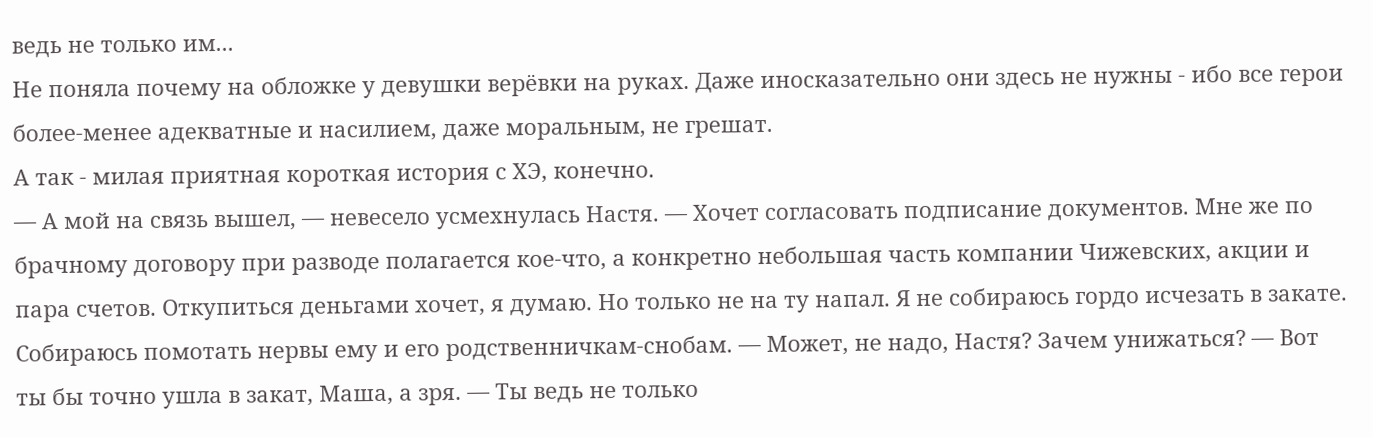ведь не только им...
Не поняла почему на обложке у девушки верёвки на руках. Даже иносказательно они здесь не нужны - ибо все герои более-менее адекватные и насилием, даже моральным, не грешат.
А так - милая приятная короткая история с ХЭ, конечно.
— А мой на связь вышел, — невесело усмехнулась Настя. — Хочет согласовать подписание документов. Мне же по брачному договору при разводе полагается кое-что, а конкретно небольшая часть компании Чижевских, акции и пара счетов. Откупиться деньгами хочет, я думаю. Но только не на ту напал. Я не собираюсь гордо исчезать в закате. Собираюсь помотать нервы ему и его родственничкам-снобам. — Может, не надо, Настя? Зачем унижаться? — Вот ты бы точно ушла в закат, Маша, а зря. — Ты ведь не только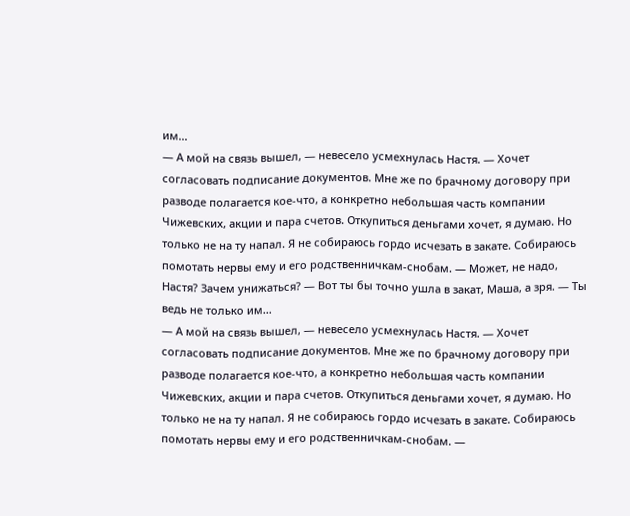им...
— А мой на связь вышел, — невесело усмехнулась Настя. — Хочет согласовать подписание документов. Мне же по брачному договору при разводе полагается кое-что, а конкретно небольшая часть компании Чижевских, акции и пара счетов. Откупиться деньгами хочет, я думаю. Но только не на ту напал. Я не собираюсь гордо исчезать в закате. Собираюсь помотать нервы ему и его родственничкам-снобам. — Может, не надо, Настя? Зачем унижаться? — Вот ты бы точно ушла в закат, Маша, а зря. — Ты ведь не только им...
— А мой на связь вышел, — невесело усмехнулась Настя. — Хочет согласовать подписание документов. Мне же по брачному договору при разводе полагается кое-что, а конкретно небольшая часть компании Чижевских, акции и пара счетов. Откупиться деньгами хочет, я думаю. Но только не на ту напал. Я не собираюсь гордо исчезать в закате. Собираюсь помотать нервы ему и его родственничкам-снобам. —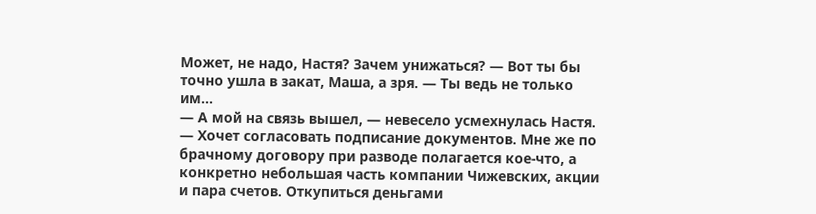Может, не надо, Настя? Зачем унижаться? — Вот ты бы точно ушла в закат, Маша, а зря. — Ты ведь не только им...
— А мой на связь вышел, — невесело усмехнулась Настя. — Хочет согласовать подписание документов. Мне же по брачному договору при разводе полагается кое-что, а конкретно небольшая часть компании Чижевских, акции и пара счетов. Откупиться деньгами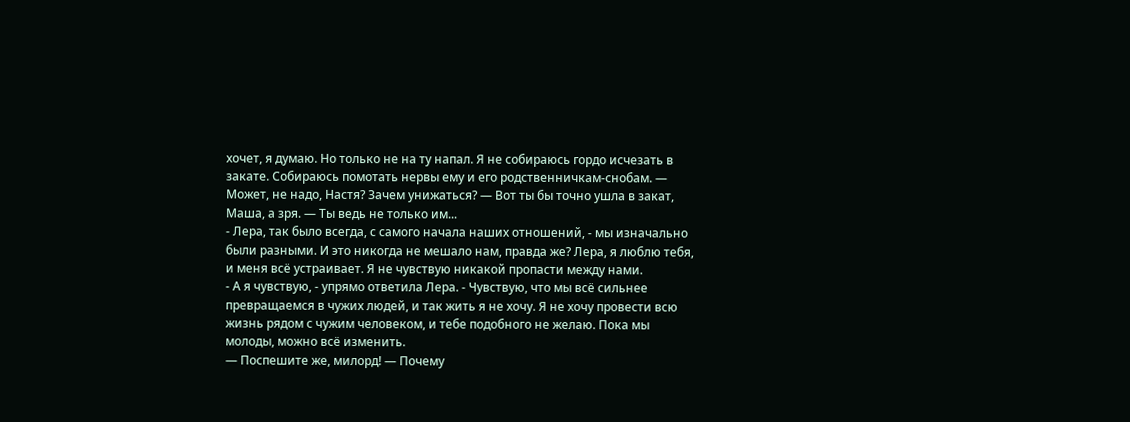хочет, я думаю. Но только не на ту напал. Я не собираюсь гордо исчезать в закате. Собираюсь помотать нервы ему и его родственничкам-снобам. — Может, не надо, Настя? Зачем унижаться? — Вот ты бы точно ушла в закат, Маша, а зря. — Ты ведь не только им...
- Лера, так было всегда, с самого начала наших отношений, - мы изначально были разными. И это никогда не мешало нам, правда же? Лера, я люблю тебя, и меня всё устраивает. Я не чувствую никакой пропасти между нами.
- А я чувствую, - упрямо ответила Лера. - Чувствую, что мы всё сильнее превращаемся в чужих людей, и так жить я не хочу. Я не хочу провести всю жизнь рядом с чужим человеком, и тебе подобного не желаю. Пока мы молоды, можно всё изменить.
— Поспешите же, милорд! — Почему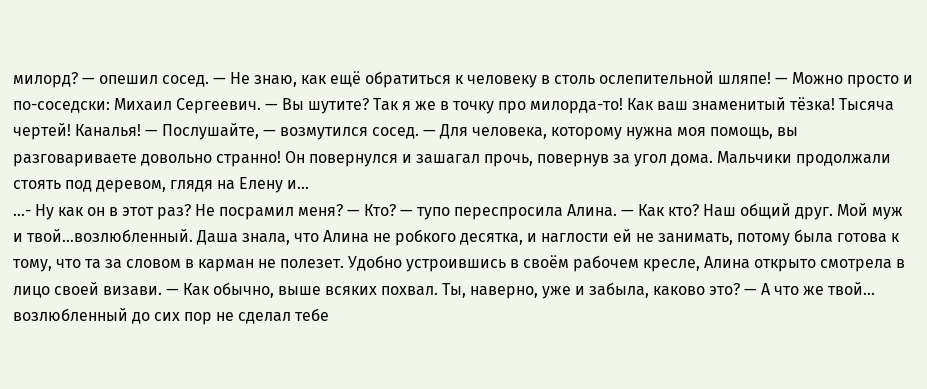милорд? — опешил сосед. — Не знаю, как ещё обратиться к человеку в столь ослепительной шляпе! — Можно просто и по-соседски: Михаил Сергеевич. — Вы шутите? Так я же в точку про милорда-то! Как ваш знаменитый тёзка! Тысяча чертей! Каналья! — Послушайте, — возмутился сосед. — Для человека, которому нужна моя помощь, вы разговариваете довольно странно! Он повернулся и зашагал прочь, повернув за угол дома. Мальчики продолжали стоять под деревом, глядя на Елену и...
…- Ну как он в этот раз? Не посрамил меня? — Кто? — тупо переспросила Алина. — Как кто? Наш общий друг. Мой муж и твой…возлюбленный. Даша знала, что Алина не робкого десятка, и наглости ей не занимать, потому была готова к тому, что та за словом в карман не полезет. Удобно устроившись в своём рабочем кресле, Алина открыто смотрела в лицо своей визави. — Как обычно, выше всяких похвал. Ты, наверно, уже и забыла, каково это? — А что же твой… возлюбленный до сих пор не сделал тебе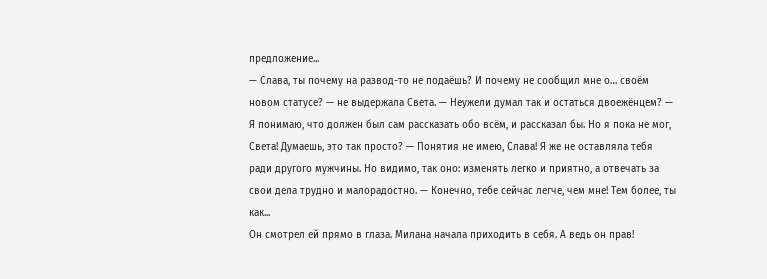предложение...
— Слава, ты почему на развод-то не подаёшь? И почему не сообщил мне о… своём новом статусе? — не выдержала Света. — Неужели думал так и остаться двоежёнцем? — Я понимаю, что должен был сам рассказать обо всём, и рассказал бы. Но я пока не мог, Света! Думаешь, это так просто? — Понятия не имею, Слава! Я же не оставляла тебя ради другого мужчины. Но видимо, так оно: изменять легко и приятно, а отвечать за свои дела трудно и малорадостно. — Конечно, тебе сейчас легче, чем мне! Тем более, ты как...
Он смотрел ей прямо в глаза. Милана начала приходить в себя. А ведь он прав!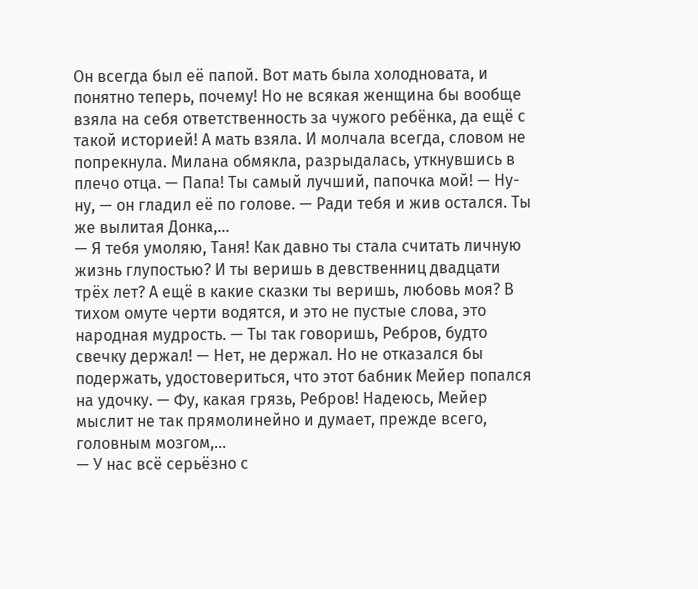Он всегда был её папой. Вот мать была холодновата, и понятно теперь, почему! Но не всякая женщина бы вообще взяла на себя ответственность за чужого ребёнка, да ещё с такой историей! А мать взяла. И молчала всегда, словом не попрекнула. Милана обмякла, разрыдалась, уткнувшись в плечо отца. — Папа! Ты самый лучший, папочка мой! — Ну-ну, — он гладил её по голове. — Ради тебя и жив остался. Ты же вылитая Донка,...
— Я тебя умоляю, Таня! Как давно ты стала считать личную жизнь глупостью? И ты веришь в девственниц двадцати трёх лет? А ещё в какие сказки ты веришь, любовь моя? В тихом омуте черти водятся, и это не пустые слова, это народная мудрость. — Ты так говоришь, Ребров, будто свечку держал! — Нет, не держал. Но не отказался бы подержать, удостовериться, что этот бабник Мейер попался на удочку. — Фу, какая грязь, Ребров! Надеюсь, Мейер мыслит не так прямолинейно и думает, прежде всего, головным мозгом,...
— У нас всё серьёзно с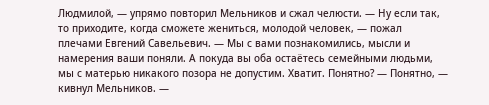Людмилой, — упрямо повторил Мельников и сжал челюсти. — Ну если так, то приходите, когда сможете жениться, молодой человек, — пожал плечами Евгений Савельевич. — Мы с вами познакомились, мысли и намерения ваши поняли. А покуда вы оба остаётесь семейными людьми, мы с матерью никакого позора не допустим. Хватит. Понятно? — Понятно, — кивнул Мельников. —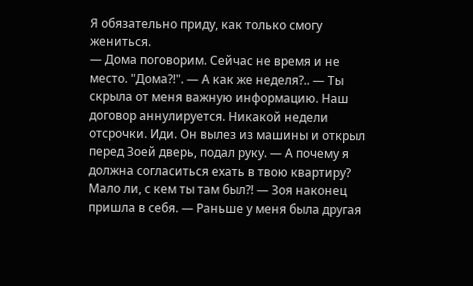Я обязательно приду, как только смогу жениться.
— Дома поговорим. Сейчас не время и не место. "Дома?!". — А как же неделя?.. — Ты скрыла от меня важную информацию. Наш договор аннулируется. Никакой недели отсрочки. Иди. Он вылез из машины и открыл перед Зоей дверь, подал руку. — А почему я должна согласиться ехать в твою квартиру? Мало ли, с кем ты там был?! — Зоя наконец пришла в себя. — Раньше у меня была другая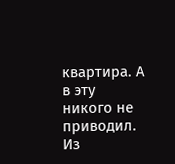квартира. А в эту никого не приводил. Из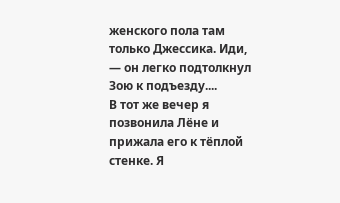женского пола там только Джессика. Иди, — он легко подтолкнул Зою к подъезду....
В тот же вечер я позвонила Лёне и прижала его к тёплой стенке. Я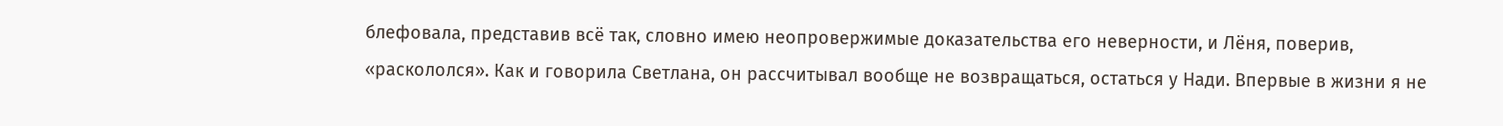блефовала, представив всё так, словно имею неопровержимые доказательства его неверности, и Лёня, поверив, «раскололся». Как и говорила Светлана, он рассчитывал вообще не возвращаться, остаться у Нади. Впервые в жизни я не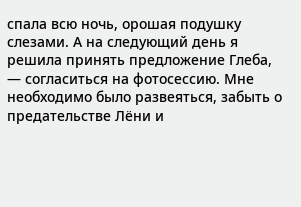спала всю ночь, орошая подушку слезами. А на следующий день я решила принять предложение Глеба, — согласиться на фотосессию. Мне необходимо было развеяться, забыть о предательстве Лёни и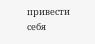привести себя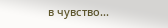в чувство...